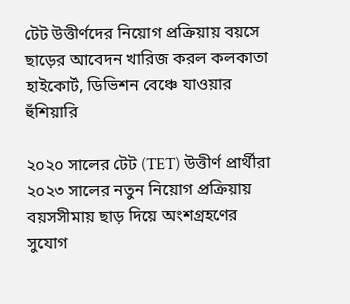টেট উত্তীর্ণদের নিয়োগ প্রক্রিয়ায় বয়সে ছাড়ের আবেদন খারিজ করল কলকাতা হাইকোর্ট, ডিভিশন বেঞ্চে যাওয়ার হুঁশিয়ারি

২০২০ সালের টেট (TET) উত্তীর্ণ প্রার্থীরা ২০২৩ সালের নতুন নিয়োগ প্রক্রিয়ায় বয়সসীমায় ছাড় দিয়ে অংশগ্রহণের সুযোগ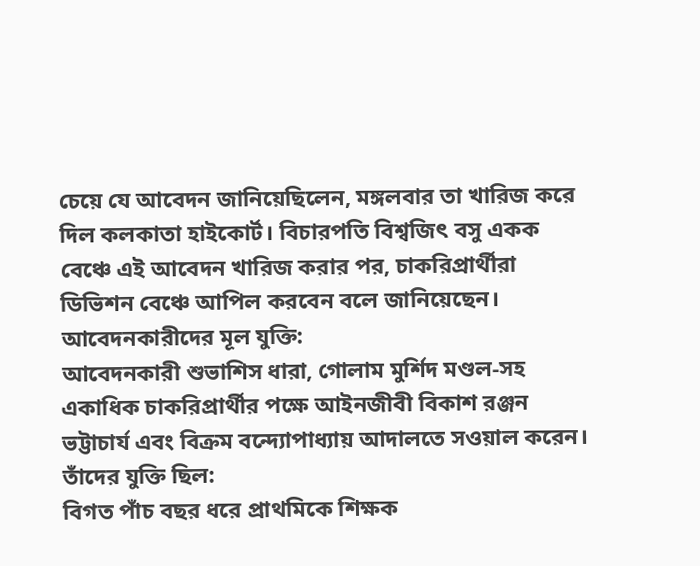চেয়ে যে আবেদন জানিয়েছিলেন, মঙ্গলবার তা খারিজ করে দিল কলকাতা হাইকোর্ট। বিচারপতি বিশ্বজিৎ বসু একক বেঞ্চে এই আবেদন খারিজ করার পর, চাকরিপ্রার্থীরা ডিভিশন বেঞ্চে আপিল করবেন বলে জানিয়েছেন।
আবেদনকারীদের মূল যুক্তি:
আবেদনকারী শুভাশিস ধারা, গোলাম মুর্শিদ মণ্ডল-সহ একাধিক চাকরিপ্রার্থীর পক্ষে আইনজীবী বিকাশ রঞ্জন ভট্টাচার্য এবং বিক্রম বন্দ্যোপাধ্যায় আদালতে সওয়াল করেন। তাঁদের যুক্তি ছিল:
বিগত পাঁচ বছর ধরে প্রাথমিকে শিক্ষক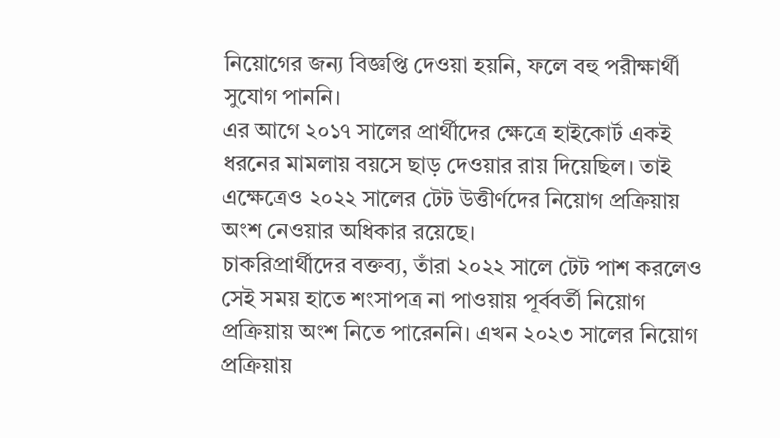নিয়োগের জন্য বিজ্ঞপ্তি দেওয়া হয়নি, ফলে বহু পরীক্ষার্থী সুযোগ পাননি।
এর আগে ২০১৭ সালের প্রার্থীদের ক্ষেত্রে হাইকোর্ট একই ধরনের মামলায় বয়সে ছাড় দেওয়ার রায় দিয়েছিল। তাই এক্ষেত্রেও ২০২২ সালের টেট উত্তীর্ণদের নিয়োগ প্রক্রিয়ায় অংশ নেওয়ার অধিকার রয়েছে।
চাকরিপ্রার্থীদের বক্তব্য, তাঁরা ২০২২ সালে টেট পাশ করলেও সেই সময় হাতে শংসাপত্র না পাওয়ায় পূর্ববর্তী নিয়োগ প্রক্রিয়ায় অংশ নিতে পারেননি। এখন ২০২৩ সালের নিয়োগ প্রক্রিয়ায়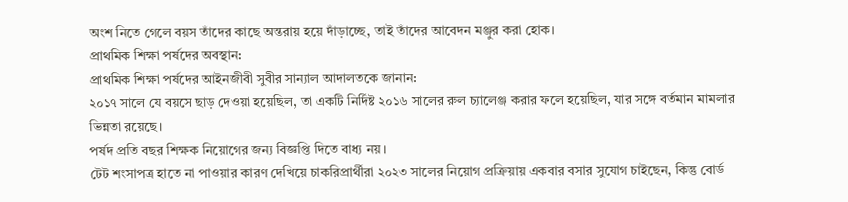অংশ নিতে গেলে বয়স তাঁদের কাছে অন্তরায় হয়ে দাঁড়াচ্ছে, তাই তাঁদের আবেদন মঞ্জুর করা হোক।
প্রাথমিক শিক্ষা পর্ষদের অবস্থান:
প্রাথমিক শিক্ষা পর্ষদের আইনজীবী সুবীর সান্যাল আদালতকে জানান:
২০১৭ সালে যে বয়সে ছাড় দেওয়া হয়েছিল, তা একটি নির্দিষ্ট ২০১৬ সালের রুল চ্যালেঞ্জ করার ফলে হয়েছিল, যার সঙ্গে বর্তমান মামলার ভিন্নতা রয়েছে।
পর্ষদ প্রতি বছর শিক্ষক নিয়োগের জন্য বিজ্ঞপ্তি দিতে বাধ্য নয়।
টেট শংসাপত্র হাতে না পাওয়ার কারণ দেখিয়ে চাকরিপ্রার্থীরা ২০২৩ সালের নিয়োগ প্রক্রিয়ায় একবার বসার সুযোগ চাইছেন, কিন্তু বোর্ড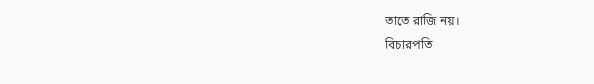তাতে রাজি নয়।
বিচারপতি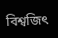বিশ্বজিৎ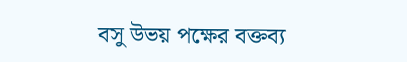বসু উভয় পক্ষের বক্তব্য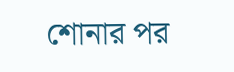শোনার পর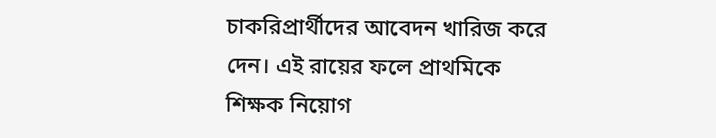চাকরিপ্রার্থীদের আবেদন খারিজ করে দেন। এই রায়ের ফলে প্রাথমিকে শিক্ষক নিয়োগ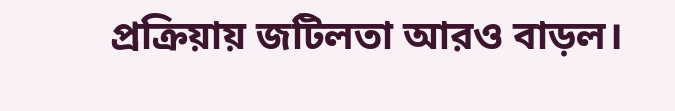প্রক্রিয়ায় জটিলতা আরও বাড়ল।